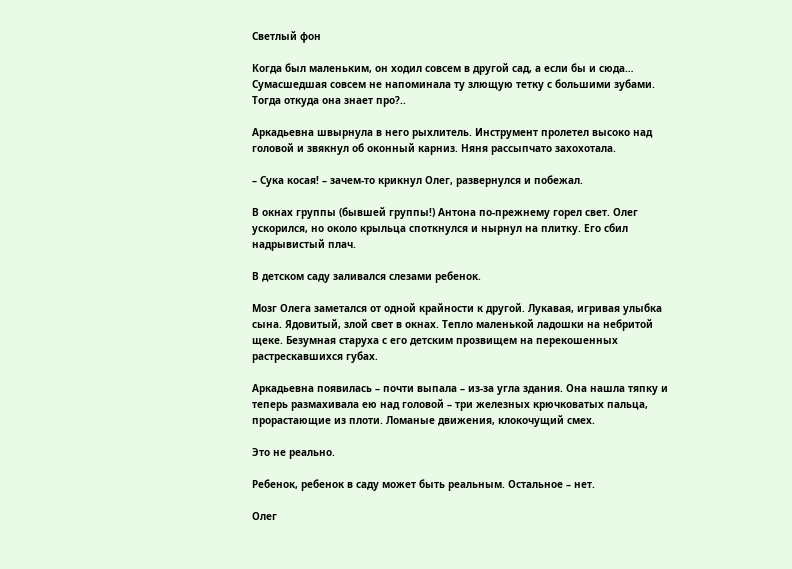Светлый фон

Когда был маленьким, он ходил совсем в другой сад, а если бы и сюда… Сумасшедшая совсем не напоминала ту злющую тетку с большими зубами. Тогда откуда она знает про?..

Аркадьевна швырнула в него рыхлитель. Инструмент пролетел высоко над головой и звякнул об оконный карниз. Няня рассыпчато захохотала.

– Сука косая! – зачем-то крикнул Олег, развернулся и побежал.

В окнах группы (бывшей группы!) Антона по-прежнему горел свет. Олег ускорился, но около крыльца споткнулся и нырнул на плитку. Его сбил надрывистый плач.

В детском саду заливался слезами ребенок.

Мозг Олега заметался от одной крайности к другой. Лукавая, игривая улыбка сына. Ядовитый, злой свет в окнах. Тепло маленькой ладошки на небритой щеке. Безумная старуха с его детским прозвищем на перекошенных растрескавшихся губах.

Аркадьевна появилась – почти выпала – из-за угла здания. Она нашла тяпку и теперь размахивала ею над головой – три железных крючковатых пальца, прорастающие из плоти. Ломаные движения, клокочущий смех.

Это не реально.

Ребенок, ребенок в саду может быть реальным. Остальное – нет.

Олег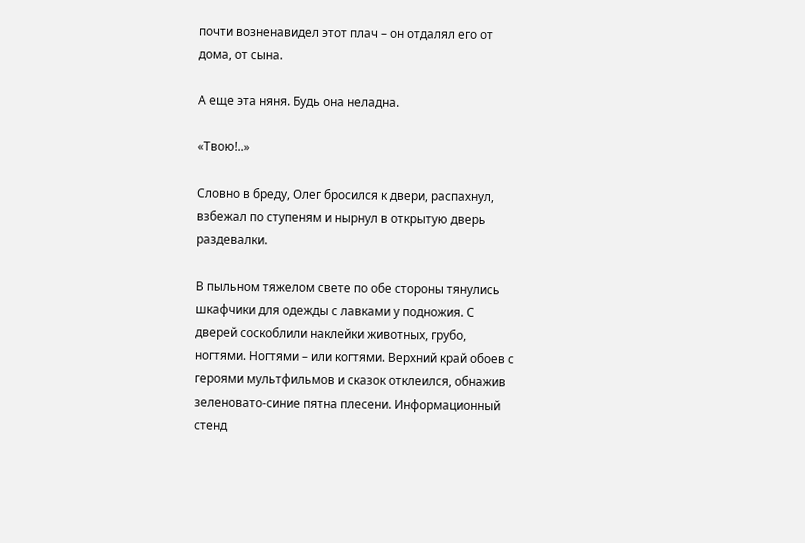почти возненавидел этот плач – он отдалял его от дома, от сына.

А еще эта няня. Будь она неладна.

«Твою!..»

Словно в бреду, Олег бросился к двери, распахнул, взбежал по ступеням и нырнул в открытую дверь раздевалки.

В пыльном тяжелом свете по обе стороны тянулись шкафчики для одежды с лавками у подножия. С дверей соскоблили наклейки животных, грубо, ногтями. Ногтями – или когтями. Верхний край обоев с героями мультфильмов и сказок отклеился, обнажив зеленовато-синие пятна плесени. Информационный стенд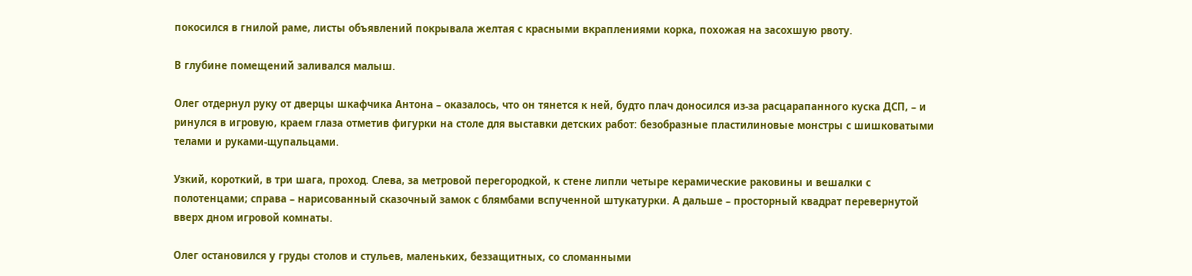покосился в гнилой раме, листы объявлений покрывала желтая с красными вкраплениями корка, похожая на засохшую рвоту.

В глубине помещений заливался малыш.

Олег отдернул руку от дверцы шкафчика Антона – оказалось, что он тянется к ней, будто плач доносился из-за расцарапанного куска ДСП, – и ринулся в игровую, краем глаза отметив фигурки на столе для выставки детских работ: безобразные пластилиновые монстры с шишковатыми телами и руками-щупальцами.

Узкий, короткий, в три шага, проход. Слева, за метровой перегородкой, к стене липли четыре керамические раковины и вешалки с полотенцами; справа – нарисованный сказочный замок с блямбами вспученной штукатурки. А дальше – просторный квадрат перевернутой вверх дном игровой комнаты.

Олег остановился у груды столов и стульев, маленьких, беззащитных, со сломанными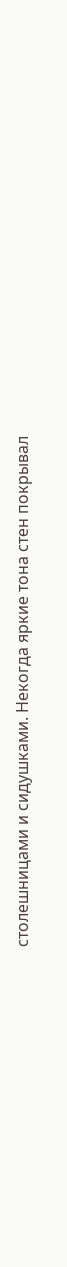столешницами и сидушками. Некогда яркие тона стен покрывал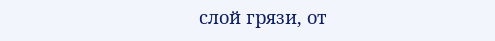слой грязи, от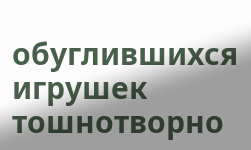обуглившихся игрушек тошнотворно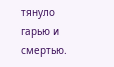тянуло гарью и смертью.